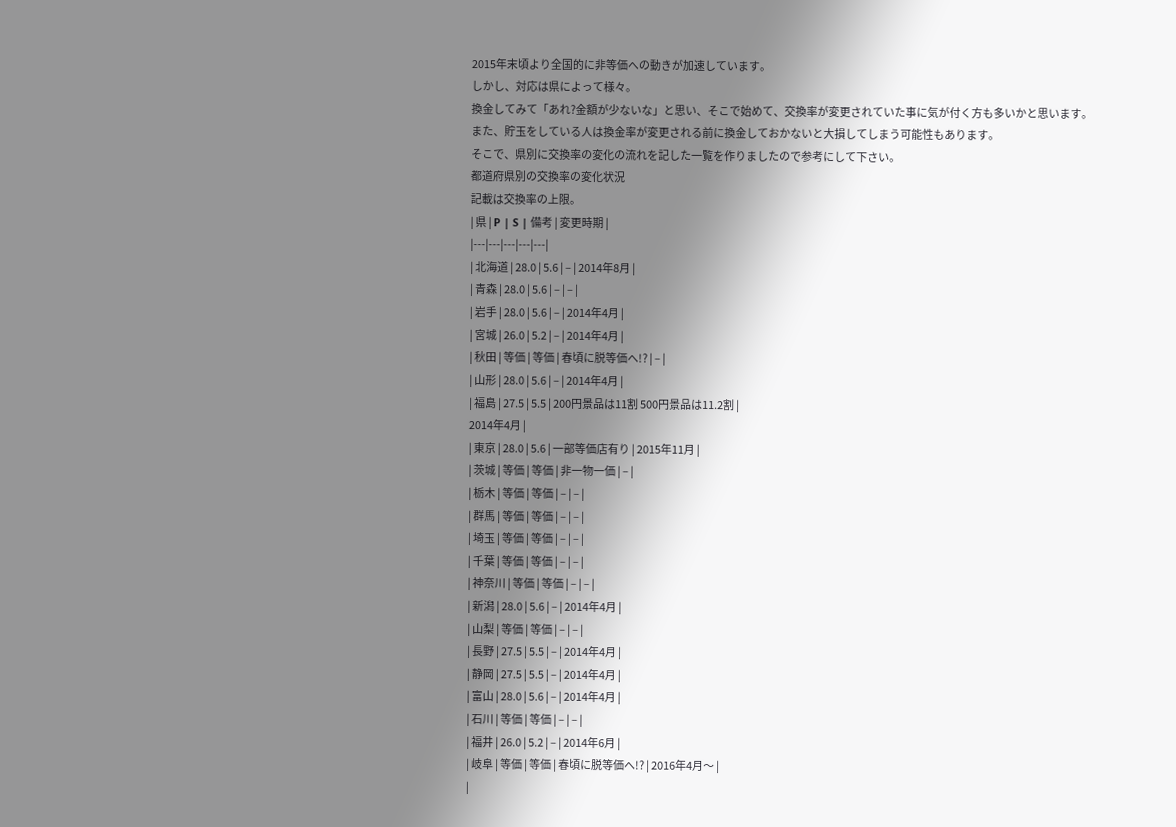2015年末頃より全国的に非等価への動きが加速しています。
しかし、対応は県によって様々。
換金してみて「あれ?金額が少ないな」と思い、そこで始めて、交換率が変更されていた事に気が付く方も多いかと思います。また、貯玉をしている人は換金率が変更される前に換金しておかないと大損してしまう可能性もあります。
そこで、県別に交換率の変化の流れを記した一覧を作りましたので参考にして下さい。
都道府県別の交換率の変化状況
記載は交換率の上限。
| 県 | P | S | 備考 | 変更時期 |
|---|---|---|---|---|
| 北海道 | 28.0 | 5.6 | – | 2014年8月 |
| 青森 | 28.0 | 5.6 | – | – |
| 岩手 | 28.0 | 5.6 | – | 2014年4月 |
| 宮城 | 26.0 | 5.2 | – | 2014年4月 |
| 秋田 | 等価 | 等価 | 春頃に脱等価へ!? | – |
| 山形 | 28.0 | 5.6 | – | 2014年4月 |
| 福島 | 27.5 | 5.5 | 200円景品は11割 500円景品は11.2割 |
2014年4月 |
| 東京 | 28.0 | 5.6 | 一部等価店有り | 2015年11月 |
| 茨城 | 等価 | 等価 | 非一物一価 | – |
| 栃木 | 等価 | 等価 | – | – |
| 群馬 | 等価 | 等価 | – | – |
| 埼玉 | 等価 | 等価 | – | – |
| 千葉 | 等価 | 等価 | – | – |
| 神奈川 | 等価 | 等価 | – | – |
| 新潟 | 28.0 | 5.6 | – | 2014年4月 |
| 山梨 | 等価 | 等価 | – | – |
| 長野 | 27.5 | 5.5 | – | 2014年4月 |
| 静岡 | 27.5 | 5.5 | – | 2014年4月 |
| 富山 | 28.0 | 5.6 | – | 2014年4月 |
| 石川 | 等価 | 等価 | – | – |
| 福井 | 26.0 | 5.2 | – | 2014年6月 |
| 岐阜 | 等価 | 等価 | 春頃に脱等価へ!? | 2016年4月〜 |
|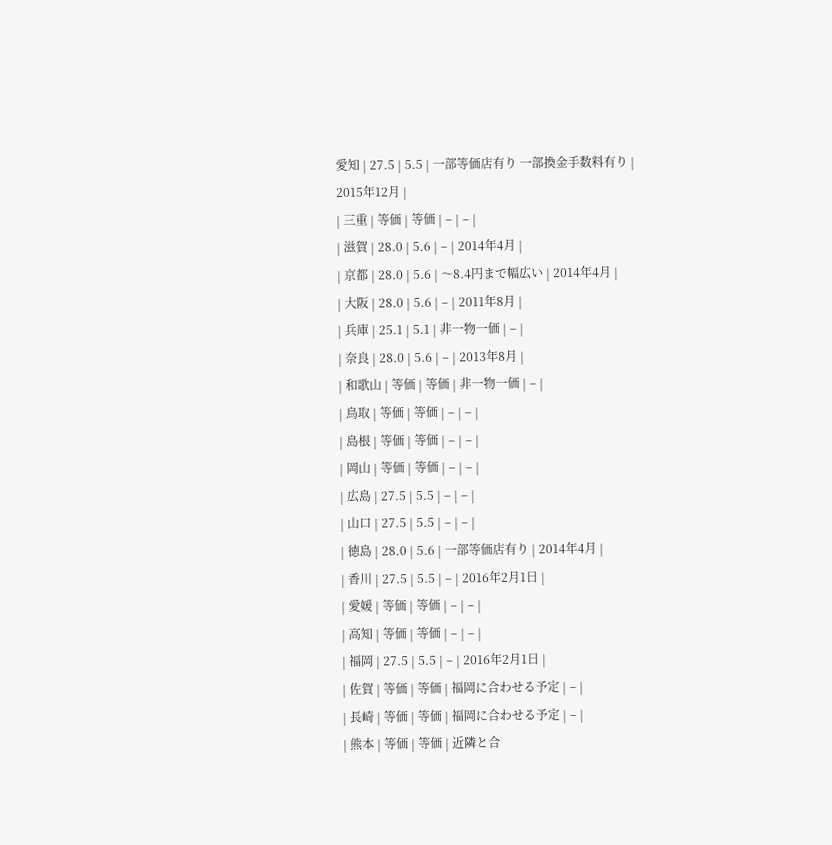愛知 | 27.5 | 5.5 | 一部等価店有り 一部換金手数料有り |
2015年12月 |
| 三重 | 等価 | 等価 | – | – |
| 滋賀 | 28.0 | 5.6 | – | 2014年4月 |
| 京都 | 28.0 | 5.6 | 〜8.4円まで幅広い | 2014年4月 |
| 大阪 | 28.0 | 5.6 | – | 2011年8月 |
| 兵庫 | 25.1 | 5.1 | 非一物一価 | – |
| 奈良 | 28.0 | 5.6 | – | 2013年8月 |
| 和歌山 | 等価 | 等価 | 非一物一価 | – |
| 鳥取 | 等価 | 等価 | – | – |
| 島根 | 等価 | 等価 | – | – |
| 岡山 | 等価 | 等価 | – | – |
| 広島 | 27.5 | 5.5 | – | – |
| 山口 | 27.5 | 5.5 | – | – |
| 徳島 | 28.0 | 5.6 | 一部等価店有り | 2014年4月 |
| 香川 | 27.5 | 5.5 | – | 2016年2月1日 |
| 愛媛 | 等価 | 等価 | – | – |
| 高知 | 等価 | 等価 | – | – |
| 福岡 | 27.5 | 5.5 | – | 2016年2月1日 |
| 佐賀 | 等価 | 等価 | 福岡に合わせる予定 | – |
| 長崎 | 等価 | 等価 | 福岡に合わせる予定 | – |
| 熊本 | 等価 | 等価 | 近隣と合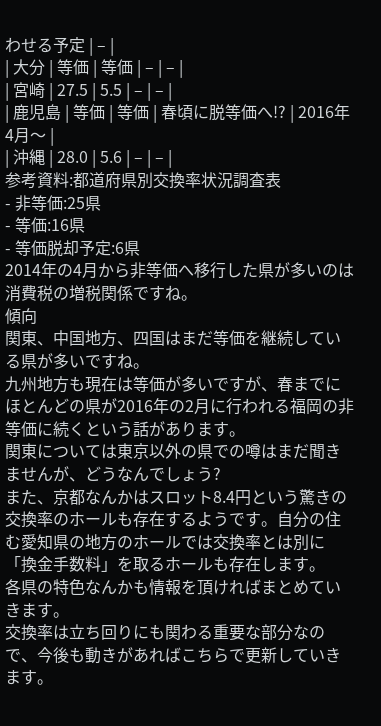わせる予定 | – |
| 大分 | 等価 | 等価 | – | – |
| 宮崎 | 27.5 | 5.5 | – | – |
| 鹿児島 | 等価 | 等価 | 春頃に脱等価へ!? | 2016年4月〜 |
| 沖縄 | 28.0 | 5.6 | – | – |
参考資料:都道府県別交換率状況調査表
- 非等価:25県
- 等価:16県
- 等価脱却予定:6県
2014年の4月から非等価へ移行した県が多いのは消費税の増税関係ですね。
傾向
関東、中国地方、四国はまだ等価を継続している県が多いですね。
九州地方も現在は等価が多いですが、春までにほとんどの県が2016年の2月に行われる福岡の非等価に続くという話があります。
関東については東京以外の県での噂はまだ聞きませんが、どうなんでしょう?
また、京都なんかはスロット8.4円という驚きの交換率のホールも存在するようです。自分の住む愛知県の地方のホールでは交換率とは別に「換金手数料」を取るホールも存在します。
各県の特色なんかも情報を頂ければまとめていきます。
交換率は立ち回りにも関わる重要な部分なので、今後も動きがあればこちらで更新していきます。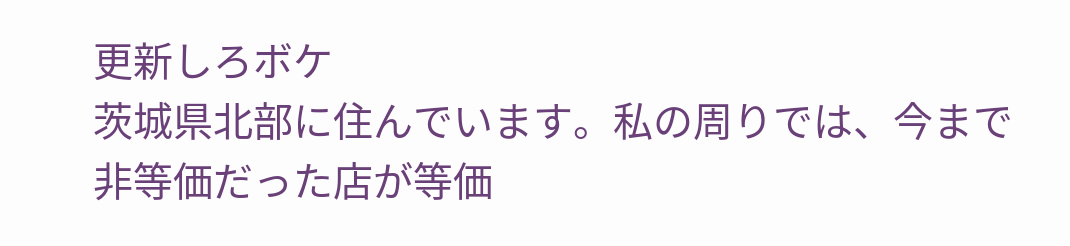更新しろボケ
茨城県北部に住んでいます。私の周りでは、今まで非等価だった店が等価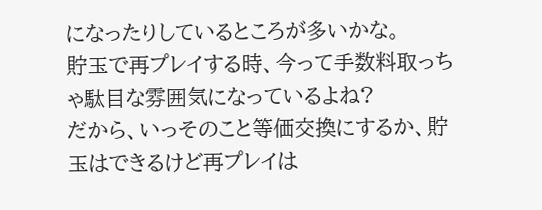になったりしているところが多いかな。
貯玉で再プレイする時、今って手数料取っちゃ駄目な雰囲気になっているよね?
だから、いっそのこと等価交換にするか、貯玉はできるけど再プレイは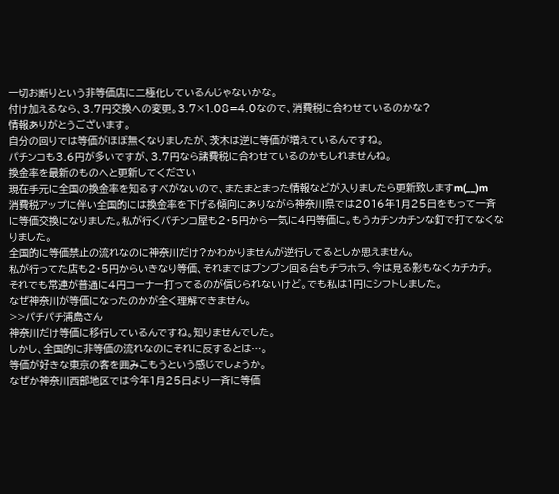一切お断りという非等価店に二極化しているんじゃないかな。
付け加えるなら、3.7円交換への変更。3.7×1.08=4.0なので、消費税に合わせているのかな?
情報ありがとうございます。
自分の回りでは等価がほぼ無くなりましたが、茨木は逆に等価が増えているんですね。
パチンコも3.6円が多いですが、3.7円なら諸費税に合わせているのかもしれませんね。
換金率を最新のものへと更新してください
現在手元に全国の換金率を知るすべがないので、またまとまった情報などが入りましたら更新致しますm(__)m
消費税アップに伴い全国的には換金率を下げる傾向にありながら神奈川県では2016年1月25日をもって一斉に等価交換になりました。私が行くパチンコ屋も2・5円から一気に4円等価に。もうカチンカチンな釘で打てなくなりました。
全国的に等価禁止の流れなのに神奈川だけ?かわかりませんが逆行してるとしか思えません。
私が行ってた店も2・5円からいきなり等価、それまではブンブン回る台もチラホラ、今は見る影もなくカチカチ。
それでも常連が普通に4円コーナー打ってるのが信じられないけど。でも私は1円にシフトしました。
なぜ神奈川が等価になったのかが全く理解できません。
>>パチパチ浦島さん
神奈川だけ等価に移行しているんですね。知りませんでした。
しかし、全国的に非等価の流れなのにそれに反するとは…。
等価が好きな東京の客を囲みこもうという感じでしょうか。
なぜか神奈川西部地区では今年1月25日より一斉に等価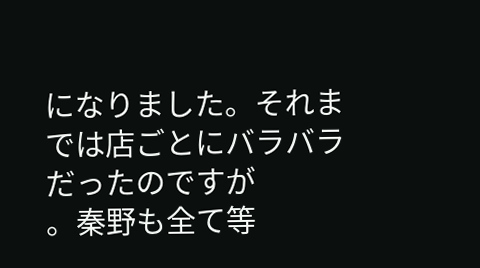になりました。それまでは店ごとにバラバラだったのですが
。秦野も全て等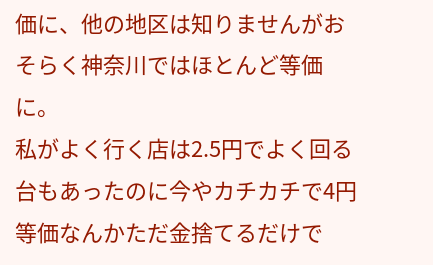価に、他の地区は知りませんがおそらく神奈川ではほとんど等価に。
私がよく行く店は2.5円でよく回る台もあったのに今やカチカチで4円等価なんかただ金捨てるだけで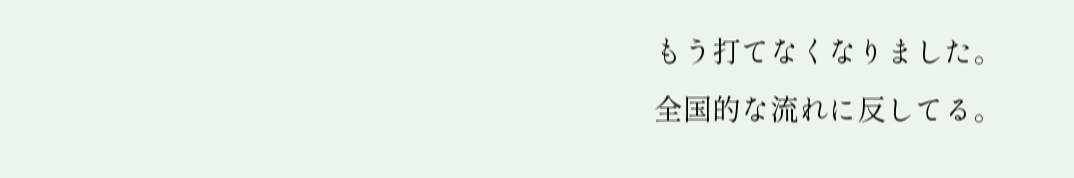もう打てなくなりました。
全国的な流れに反してる。